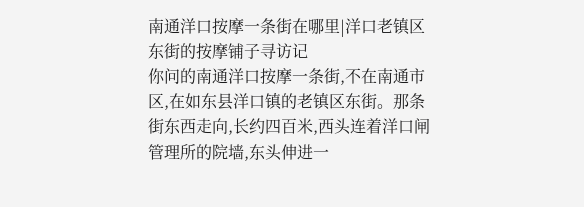南通洋口按摩一条街在哪里|洋口老镇区东街的按摩铺子寻访记
你问的南通洋口按摩一条街,不在南通市区,在如东县洋口镇的老镇区东街。那条街东西走向,长约四百米,西头连着洋口闸管理所的院墙,东头伸进一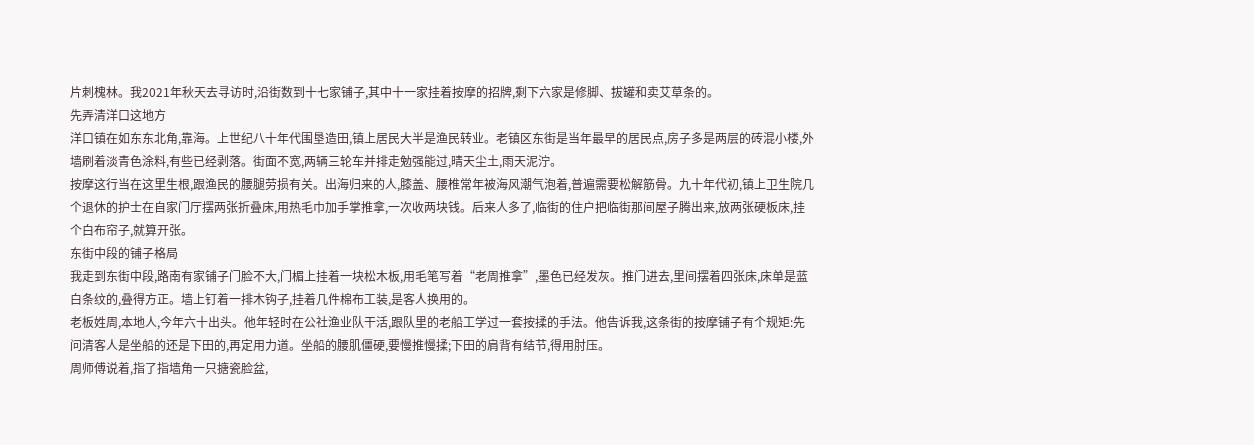片刺槐林。我2021年秋天去寻访时,沿街数到十七家铺子,其中十一家挂着按摩的招牌,剩下六家是修脚、拔罐和卖艾草条的。
先弄清洋口这地方
洋口镇在如东东北角,靠海。上世纪八十年代围垦造田,镇上居民大半是渔民转业。老镇区东街是当年最早的居民点,房子多是两层的砖混小楼,外墙刷着淡青色涂料,有些已经剥落。街面不宽,两辆三轮车并排走勉强能过,晴天尘土,雨天泥泞。
按摩这行当在这里生根,跟渔民的腰腿劳损有关。出海归来的人,膝盖、腰椎常年被海风潮气泡着,普遍需要松解筋骨。九十年代初,镇上卫生院几个退休的护士在自家门厅摆两张折叠床,用热毛巾加手掌推拿,一次收两块钱。后来人多了,临街的住户把临街那间屋子腾出来,放两张硬板床,挂个白布帘子,就算开张。
东街中段的铺子格局
我走到东街中段,路南有家铺子门脸不大,门楣上挂着一块松木板,用毛笔写着“老周推拿”,墨色已经发灰。推门进去,里间摆着四张床,床单是蓝白条纹的,叠得方正。墙上钉着一排木钩子,挂着几件棉布工装,是客人换用的。
老板姓周,本地人,今年六十出头。他年轻时在公社渔业队干活,跟队里的老船工学过一套按揉的手法。他告诉我,这条街的按摩铺子有个规矩:先问清客人是坐船的还是下田的,再定用力道。坐船的腰肌僵硬,要慢推慢揉;下田的肩背有结节,得用肘压。
周师傅说着,指了指墙角一只搪瓷脸盆,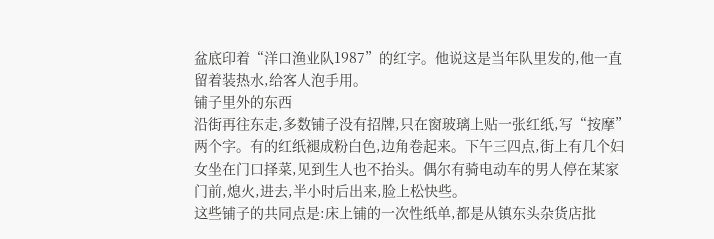盆底印着“洋口渔业队1987”的红字。他说这是当年队里发的,他一直留着装热水,给客人泡手用。
铺子里外的东西
沿街再往东走,多数铺子没有招牌,只在窗玻璃上贴一张红纸,写“按摩”两个字。有的红纸褪成粉白色,边角卷起来。下午三四点,街上有几个妇女坐在门口择菜,见到生人也不抬头。偶尔有骑电动车的男人停在某家门前,熄火,进去,半小时后出来,脸上松快些。
这些铺子的共同点是:床上铺的一次性纸单,都是从镇东头杂货店批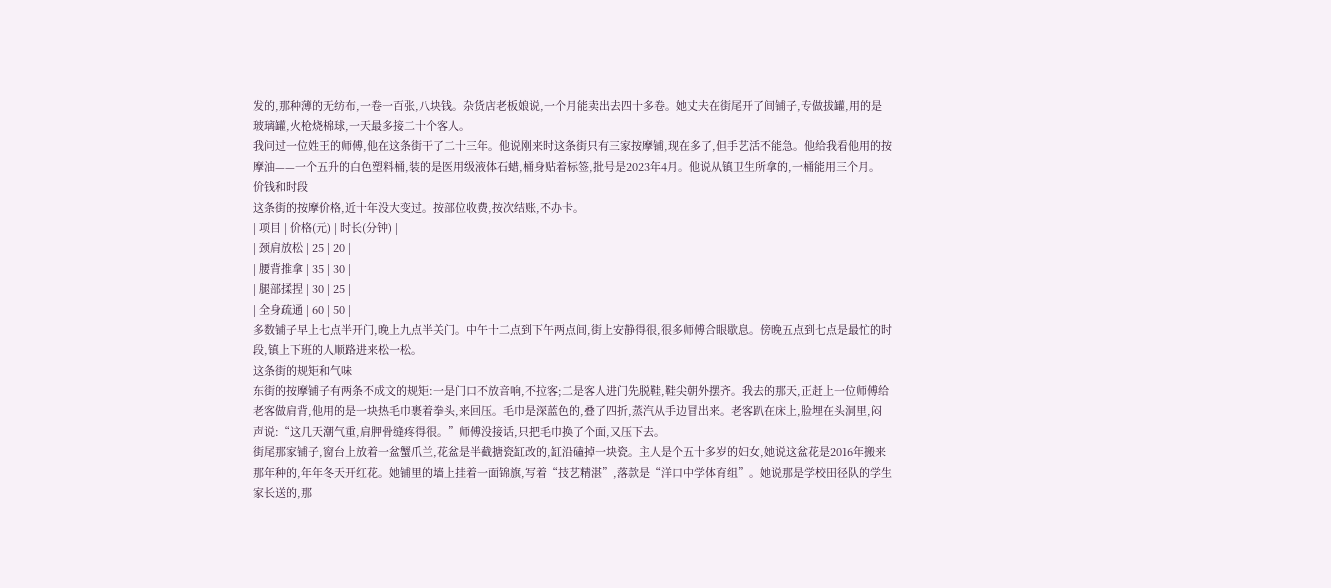发的,那种薄的无纺布,一卷一百张,八块钱。杂货店老板娘说,一个月能卖出去四十多卷。她丈夫在街尾开了间铺子,专做拔罐,用的是玻璃罐,火枪烧棉球,一天最多接二十个客人。
我问过一位姓王的师傅,他在这条街干了二十三年。他说刚来时这条街只有三家按摩铺,现在多了,但手艺活不能急。他给我看他用的按摩油——一个五升的白色塑料桶,装的是医用级液体石蜡,桶身贴着标签,批号是2023年4月。他说从镇卫生所拿的,一桶能用三个月。
价钱和时段
这条街的按摩价格,近十年没大变过。按部位收费,按次结账,不办卡。
| 项目 | 价格(元) | 时长(分钟) |
| 颈肩放松 | 25 | 20 |
| 腰背推拿 | 35 | 30 |
| 腿部揉捏 | 30 | 25 |
| 全身疏通 | 60 | 50 |
多数铺子早上七点半开门,晚上九点半关门。中午十二点到下午两点间,街上安静得很,很多师傅合眼歇息。傍晚五点到七点是最忙的时段,镇上下班的人顺路进来松一松。
这条街的规矩和气味
东街的按摩铺子有两条不成文的规矩:一是门口不放音响,不拉客;二是客人进门先脱鞋,鞋尖朝外摆齐。我去的那天,正赶上一位师傅给老客做肩背,他用的是一块热毛巾裹着拳头,来回压。毛巾是深蓝色的,叠了四折,蒸汽从手边冒出来。老客趴在床上,脸埋在头洞里,闷声说:“这几天潮气重,肩胛骨缝疼得很。”师傅没接话,只把毛巾换了个面,又压下去。
街尾那家铺子,窗台上放着一盆蟹爪兰,花盆是半截搪瓷缸改的,缸沿磕掉一块瓷。主人是个五十多岁的妇女,她说这盆花是2016年搬来那年种的,年年冬天开红花。她铺里的墙上挂着一面锦旗,写着“技艺精湛”,落款是“洋口中学体育组”。她说那是学校田径队的学生家长送的,那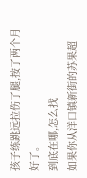孩子练跳远拉伤了腿,按了两个月好了。
到底在哪,怎么找
如果你从洋口镇新街的苏果超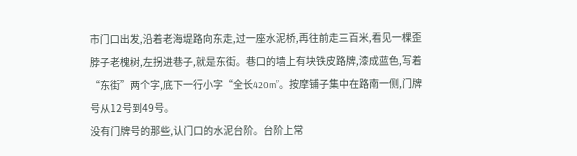市门口出发,沿着老海堤路向东走,过一座水泥桥,再往前走三百米,看见一棵歪脖子老槐树,左拐进巷子,就是东街。巷口的墙上有块铁皮路牌,漆成蓝色,写着“东街”两个字,底下一行小字“全长420m”。按摩铺子集中在路南一侧,门牌号从12号到49号。
没有门牌号的那些,认门口的水泥台阶。台阶上常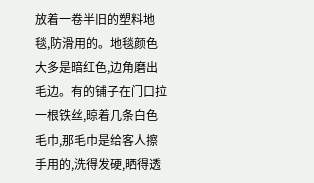放着一卷半旧的塑料地毯,防滑用的。地毯颜色大多是暗红色,边角磨出毛边。有的铺子在门口拉一根铁丝,晾着几条白色毛巾,那毛巾是给客人擦手用的,洗得发硬,晒得透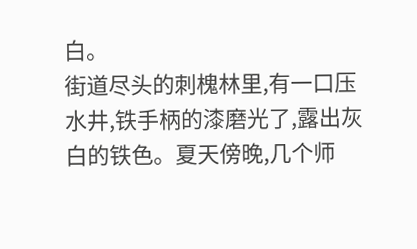白。
街道尽头的刺槐林里,有一口压水井,铁手柄的漆磨光了,露出灰白的铁色。夏天傍晚,几个师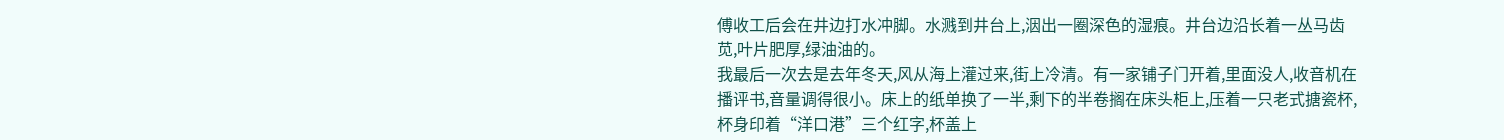傅收工后会在井边打水冲脚。水溅到井台上,洇出一圈深色的湿痕。井台边沿长着一丛马齿苋,叶片肥厚,绿油油的。
我最后一次去是去年冬天,风从海上灌过来,街上冷清。有一家铺子门开着,里面没人,收音机在播评书,音量调得很小。床上的纸单换了一半,剩下的半卷搁在床头柜上,压着一只老式搪瓷杯,杯身印着“洋口港”三个红字,杯盖上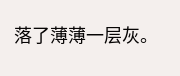落了薄薄一层灰。